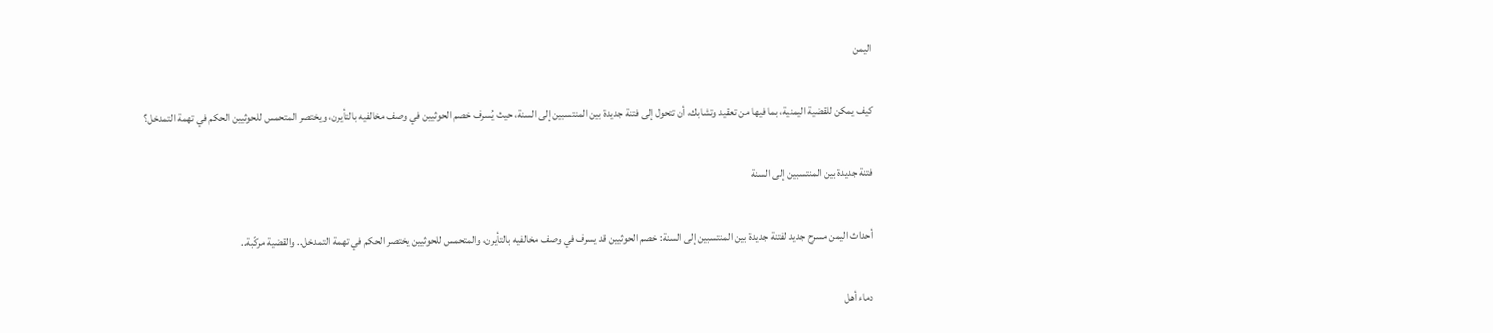اليمن

كيف يمكن للقضية اليمنية، بما فيها من تعقيد وتشابك، أن تتحول إلى فتنة جديدة بين المنتسبين إلى السنة، حيث يُسرف خصم الحوثيين في وصف مخالفيه بالتأيرن، ويختصر المتحمس للحوثيين الحكم في تهمة التمدخل؟

فتنة جديدة بين المنتسبين إلى السنة

أحداث اليمن مسرح جديد لفتنة جديدة بين المنتسبين إلى السنة: خصم الحوثيين قد يسرف في وصف مخالفيه بالتأيرن، والمتحمس للحوثيين يختصر الحكم في تهمة التمدخل.. والقضية مركّبة..

دماء أهل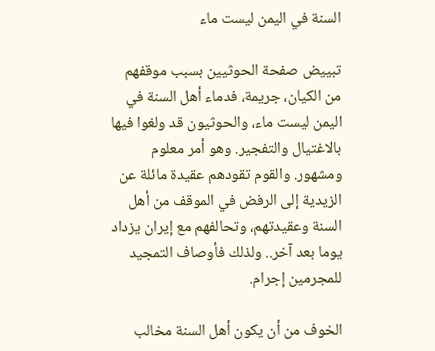السنة في اليمن ليست ماء

تبييض صفحة الحوثيين بسبب موقفهم من الكيان، جريمة، فدماء أهل السنة في اليمن ليست ماء، والحوثيون قد ولغوا فيها بالاغتيال والتفجير. وهو أمر معلوم ومشهور. والقوم تقودهم عقيدة مائلة عن الزيدية إلى الرفض في الموقف من أهل السنة وعقيدتهم، وتحالفهم مع إيران يزداد يوما بعد آخر.. ولذلك فأوصاف التمجيد للمجرمين إجرام.

الخوف من أن يكون أهل السنة مخالب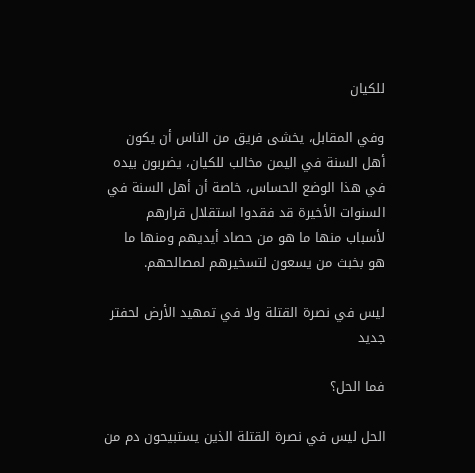للكيان

وفي المقابل، يخشى فريق من الناس أن يكون أهل السنة في اليمن مخالب للكيان، يضربون بيده في هذا الوضع الحساس، خاصة أن أهل السنة في السنوات الأخيرة قد فقدوا استقلال قرارهم لأسباب منها ما هو من حصاد أيديهم ومنها ما هو بخبث من يسعون لتسخيرهم لمصالحهم.

ليس في نصرة القتلة ولا في تمهيد الأرض لحفتر جديد

فما الحل؟

الحل ليس في نصرة القتلة الذين يستبيحون دم من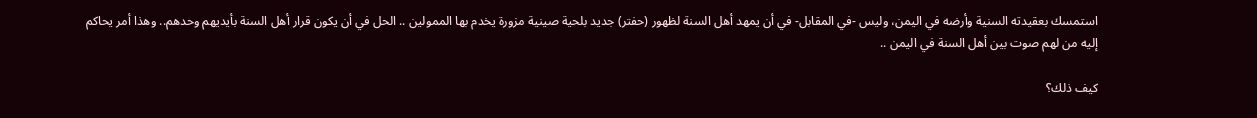استمسك بعقيدته السنية وأرضه في اليمن، وليس -في المقابل- في أن يمهد أهل السنة لظهور (حفتر) جديد بلحية صينية مزورة يخدم بها الممولين .. الحل في أن يكون قرار أهل السنة بأيديهم وحدهم.. وهذا أمر يحاكم إليه من لهم صوت بين أهل السنة في اليمن ..

كيف ذلك؟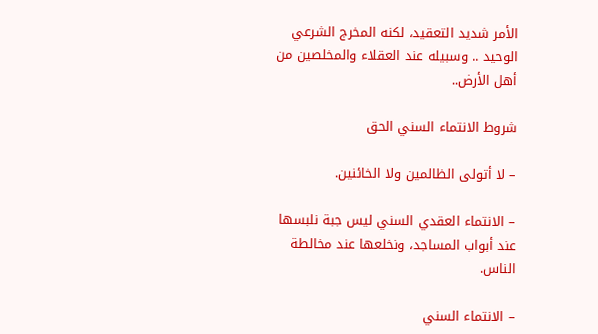الأمر شديد التعقيد، لكنه المخرج الشرعي الوحيد .. وسبيله عند العقلاء والمخلصين من أهل الأرض..

شروط الانتماء السني الحق

– لا أتولى الظالمين ولا الخائنين.

– الانتماء العقدي السني ليس جبة نلبسها عند أبواب المساجد، ونخلعها عند مخالطة الناس.

– الانتماء السني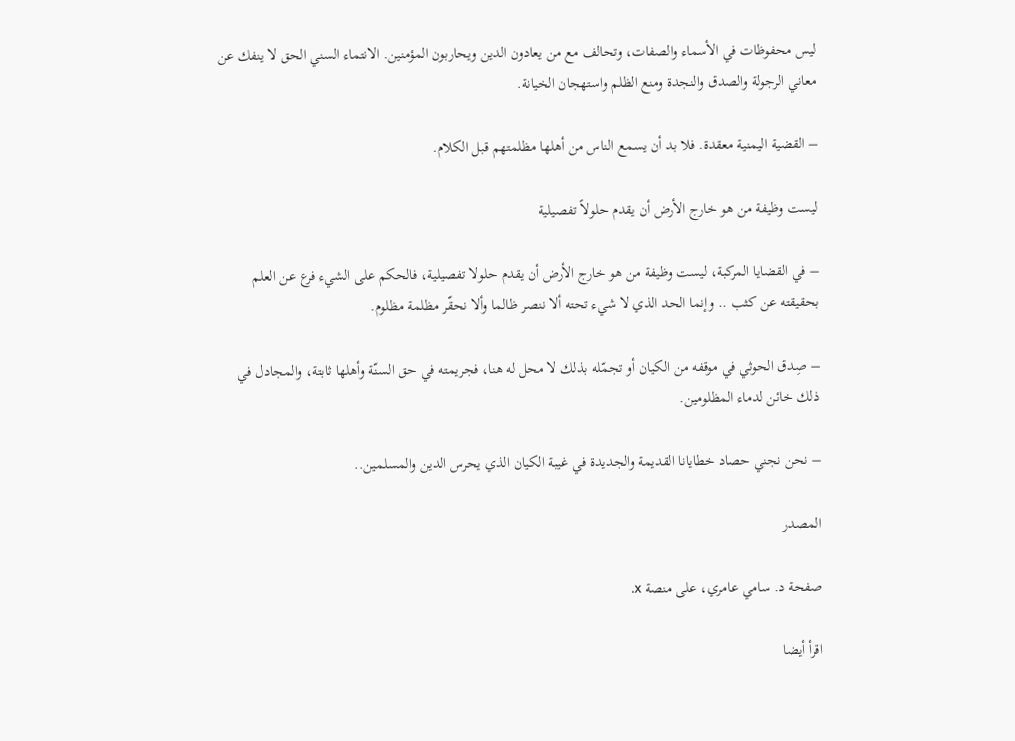ليس محفوظات في الأسماء والصفات، وتحالف مع من يعادون الدين ويحاربون المؤمنين. الانتماء السني الحق لا ينفك عن معاني الرجولة والصدق والنجدة ومنع الظلم واستهجان الخيانة.

– القضية اليمنية معقدة. فلا بد أن يسمع الناس من أهلها مظلمتهم قبل الكلام.

ليست وظيفة من هو خارج الأرض أن يقدم حلولاً تفصيلية

– في القضايا المركبة، ليست وظيفة من هو خارج الأرض أن يقدم حلولا تفصيلية، فالحكم على الشيء فرع عن العلم بحقيقته عن كثب .. وإنما الحد الذي لا شيء تحته ألا ننصر ظالما وألا نحقّر مظلمة مظلوم.

– صِدق الحوثي في موقفه من الكيان أو تجمّله بذلك لا محل له هنا، فجريمته في حق السنّة وأهلها ثابتة، والمجادل في ذلك خائن لدماء المظلومين.

– نحن نجني حصاد خطايانا القديمة والجديدة في غيبة الكيان الذي يحرس الدين والمسلمين..

المصدر

صفحة د. سامي عامري، على منصة x.

اقرأ أيضا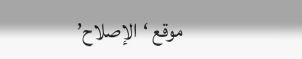موقع ‘الإصلاح’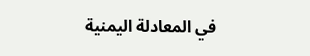في المعادلة اليمنية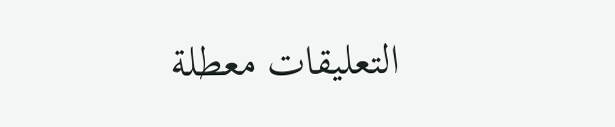التعليقات معطلة